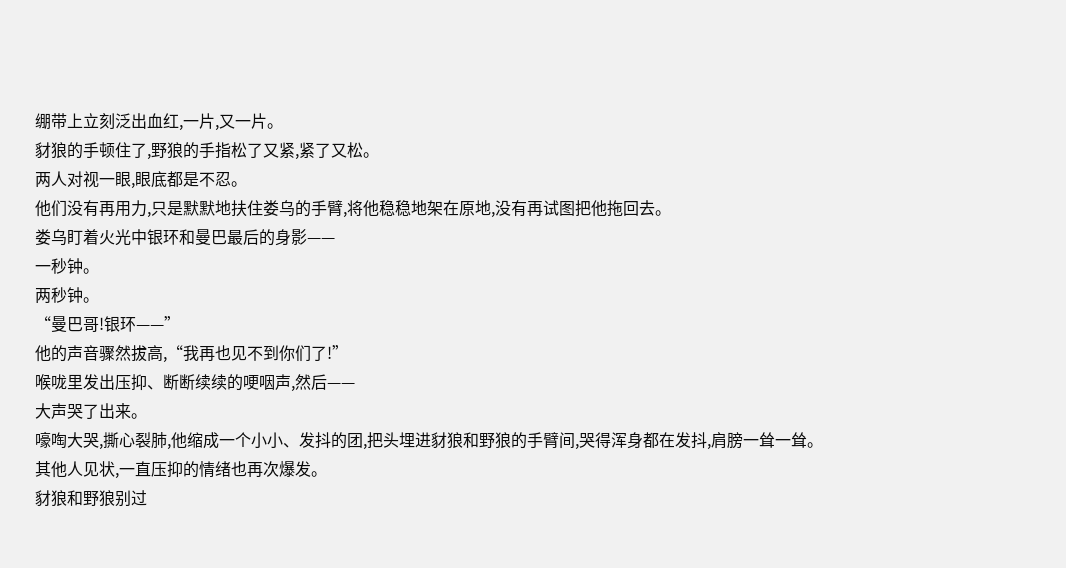绷带上立刻泛出血红,一片,又一片。
豺狼的手顿住了,野狼的手指松了又紧,紧了又松。
两人对视一眼,眼底都是不忍。
他们没有再用力,只是默默地扶住娄乌的手臂,将他稳稳地架在原地,没有再试图把他拖回去。
娄乌盯着火光中银环和曼巴最后的身影——
一秒钟。
两秒钟。
“曼巴哥!银环——”
他的声音骤然拔高,“我再也见不到你们了!”
喉咙里发出压抑、断断续续的哽咽声,然后——
大声哭了出来。
嚎啕大哭,撕心裂肺,他缩成一个小小、发抖的团,把头埋进豺狼和野狼的手臂间,哭得浑身都在发抖,肩膀一耸一耸。
其他人见状,一直压抑的情绪也再次爆发。
豺狼和野狼别过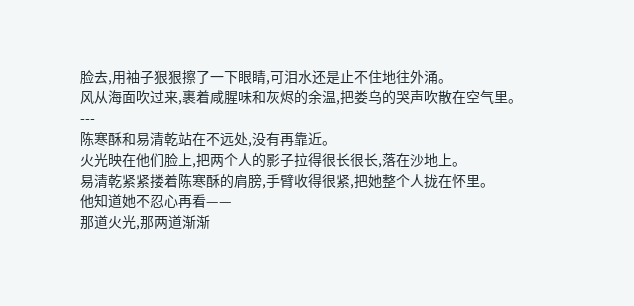脸去,用袖子狠狠擦了一下眼睛,可泪水还是止不住地往外涌。
风从海面吹过来,裹着咸腥味和灰烬的余温,把娄乌的哭声吹散在空气里。
---
陈寒酥和易清乾站在不远处,没有再靠近。
火光映在他们脸上,把两个人的影子拉得很长很长,落在沙地上。
易清乾紧紧搂着陈寒酥的肩膀,手臂收得很紧,把她整个人拢在怀里。
他知道她不忍心再看——
那道火光,那两道渐渐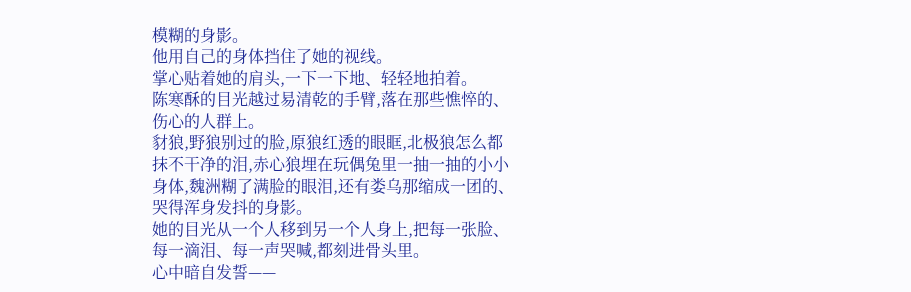模糊的身影。
他用自己的身体挡住了她的视线。
掌心贴着她的肩头,一下一下地、轻轻地拍着。
陈寒酥的目光越过易清乾的手臂,落在那些憔悴的、伤心的人群上。
豺狼,野狼别过的脸,原狼红透的眼眶,北极狼怎么都抹不干净的泪,赤心狼埋在玩偶兔里一抽一抽的小小身体,魏洲糊了满脸的眼泪,还有娄乌那缩成一团的、哭得浑身发抖的身影。
她的目光从一个人移到另一个人身上,把每一张脸、每一滴泪、每一声哭喊,都刻进骨头里。
心中暗自发誓——